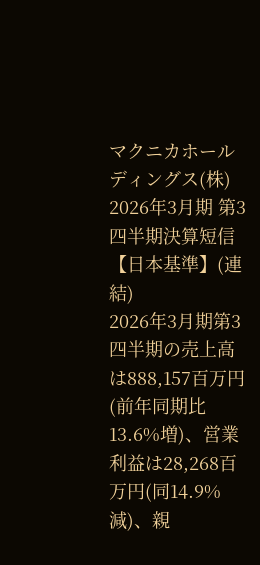マクニカホールディングス(株)
2026年3月期 第3四半期決算短信【日本基準】(連結)
2026年3月期第3四半期の売上高は888,157百万円(前年同期比13.6%増)、営業利益は28,268百万円(同14.9%減)、親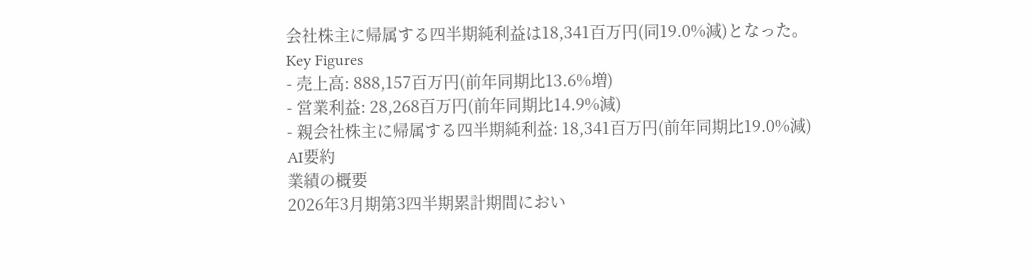会社株主に帰属する四半期純利益は18,341百万円(同19.0%減)となった。
Key Figures
- 売上高: 888,157百万円(前年同期比13.6%増)
- 営業利益: 28,268百万円(前年同期比14.9%減)
- 親会社株主に帰属する四半期純利益: 18,341百万円(前年同期比19.0%減)
AI要約
業績の概要
2026年3月期第3四半期累計期間におい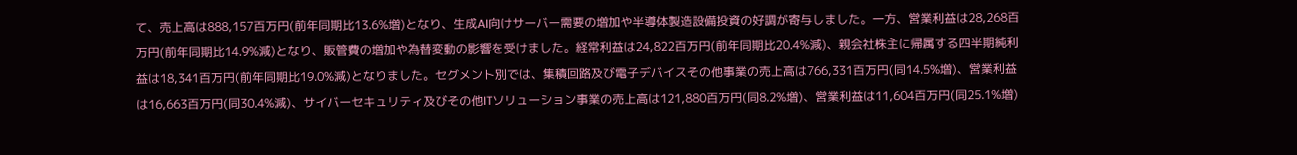て、売上高は888,157百万円(前年同期比13.6%増)となり、生成AI向けサーバー需要の増加や半導体製造設備投資の好調が寄与しました。一方、営業利益は28,268百万円(前年同期比14.9%減)となり、販管費の増加や為替変動の影響を受けました。経常利益は24,822百万円(前年同期比20.4%減)、親会社株主に帰属する四半期純利益は18,341百万円(前年同期比19.0%減)となりました。セグメント別では、集積回路及び電子デバイスその他事業の売上高は766,331百万円(同14.5%増)、営業利益は16,663百万円(同30.4%減)、サイバーセキュリティ及びその他ITソリューション事業の売上高は121,880百万円(同8.2%増)、営業利益は11,604百万円(同25.1%増)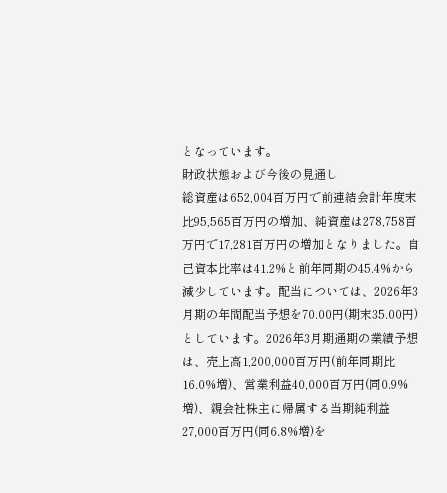となっています。
財政状態および今後の見通し
総資産は652,004百万円で前連結会計年度末比95,565百万円の増加、純資産は278,758百万円で17,281百万円の増加となりました。自己資本比率は41.2%と前年同期の45.4%から減少しています。配当については、2026年3月期の年間配当予想を70.00円(期末35.00円)としています。2026年3月期通期の業績予想は、売上高1,200,000百万円(前年同期比16.0%増)、営業利益40,000百万円(同0.9%増)、親会社株主に帰属する当期純利益27,000百万円(同6.8%増)を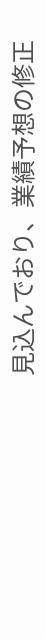見込んでおり、業績予想の修正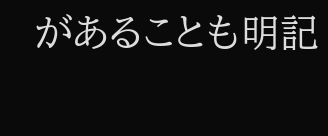があることも明記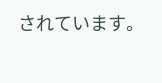されています。